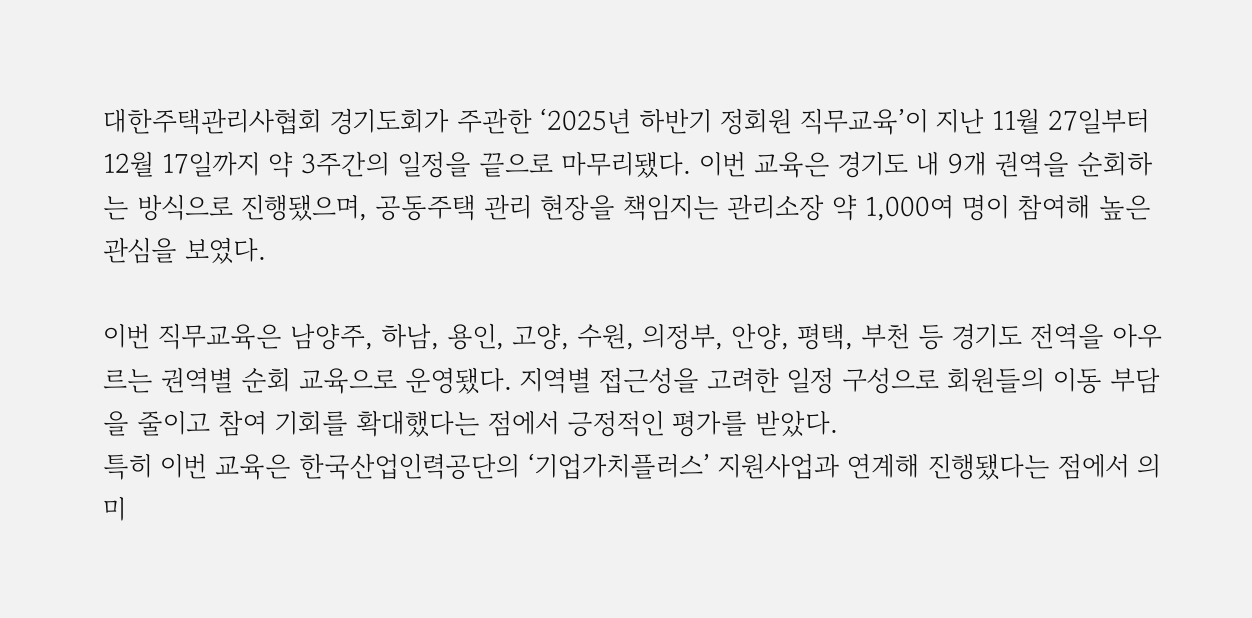대한주택관리사협회 경기도회가 주관한 ‘2025년 하반기 정회원 직무교육’이 지난 11월 27일부터 12월 17일까지 약 3주간의 일정을 끝으로 마무리됐다. 이번 교육은 경기도 내 9개 권역을 순회하는 방식으로 진행됐으며, 공동주택 관리 현장을 책임지는 관리소장 약 1,000여 명이 참여해 높은 관심을 보였다.

이번 직무교육은 남양주, 하남, 용인, 고양, 수원, 의정부, 안양, 평택, 부천 등 경기도 전역을 아우르는 권역별 순회 교육으로 운영됐다. 지역별 접근성을 고려한 일정 구성으로 회원들의 이동 부담을 줄이고 참여 기회를 확대했다는 점에서 긍정적인 평가를 받았다.
특히 이번 교육은 한국산업인력공단의 ‘기업가치플러스’ 지원사업과 연계해 진행됐다는 점에서 의미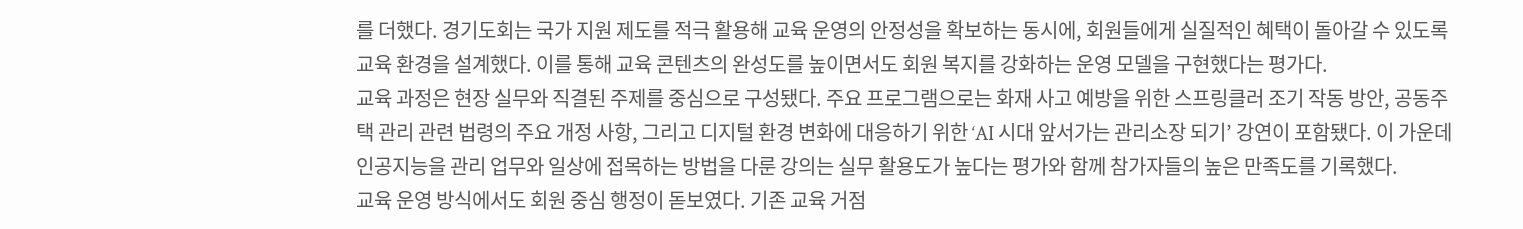를 더했다. 경기도회는 국가 지원 제도를 적극 활용해 교육 운영의 안정성을 확보하는 동시에, 회원들에게 실질적인 혜택이 돌아갈 수 있도록 교육 환경을 설계했다. 이를 통해 교육 콘텐츠의 완성도를 높이면서도 회원 복지를 강화하는 운영 모델을 구현했다는 평가다.
교육 과정은 현장 실무와 직결된 주제를 중심으로 구성됐다. 주요 프로그램으로는 화재 사고 예방을 위한 스프링클러 조기 작동 방안, 공동주택 관리 관련 법령의 주요 개정 사항, 그리고 디지털 환경 변화에 대응하기 위한 ‘AI 시대 앞서가는 관리소장 되기’ 강연이 포함됐다. 이 가운데 인공지능을 관리 업무와 일상에 접목하는 방법을 다룬 강의는 실무 활용도가 높다는 평가와 함께 참가자들의 높은 만족도를 기록했다.
교육 운영 방식에서도 회원 중심 행정이 돋보였다. 기존 교육 거점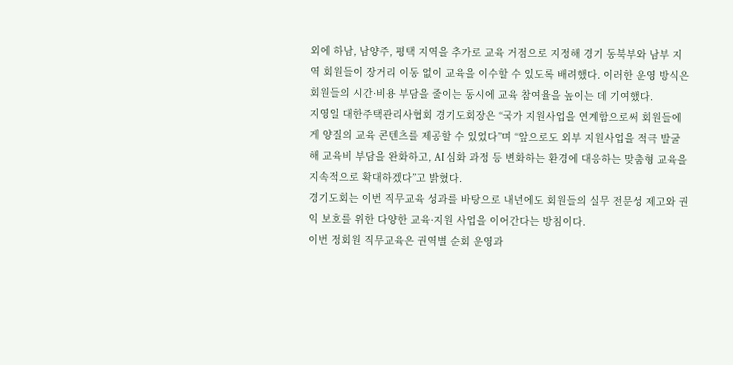외에 하남, 남양주, 평택 지역을 추가로 교육 거점으로 지정해 경기 동북부와 남부 지역 회원들이 장거리 이동 없이 교육을 이수할 수 있도록 배려했다. 이러한 운영 방식은 회원들의 시간·비용 부담을 줄이는 동시에 교육 참여율을 높이는 데 기여했다.
지영일 대한주택관리사협회 경기도회장은 “국가 지원사업을 연계함으로써 회원들에게 양질의 교육 콘텐츠를 제공할 수 있었다”며 “앞으로도 외부 지원사업을 적극 발굴해 교육비 부담을 완화하고, AI 심화 과정 등 변화하는 환경에 대응하는 맞춤형 교육을 지속적으로 확대하겠다”고 밝혔다.
경기도회는 이번 직무교육 성과를 바탕으로 내년에도 회원들의 실무 전문성 제고와 권익 보호를 위한 다양한 교육·지원 사업을 이어간다는 방침이다.
이번 정회원 직무교육은 권역별 순회 운영과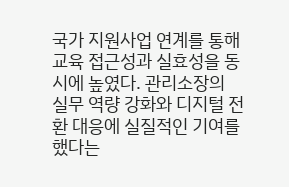국가 지원사업 연계를 통해 교육 접근성과 실효성을 동시에 높였다. 관리소장의 실무 역량 강화와 디지털 전환 대응에 실질적인 기여를 했다는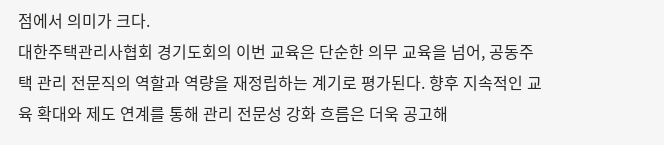점에서 의미가 크다.
대한주택관리사협회 경기도회의 이번 교육은 단순한 의무 교육을 넘어, 공동주택 관리 전문직의 역할과 역량을 재정립하는 계기로 평가된다. 향후 지속적인 교육 확대와 제도 연계를 통해 관리 전문성 강화 흐름은 더욱 공고해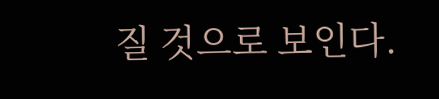질 것으로 보인다.